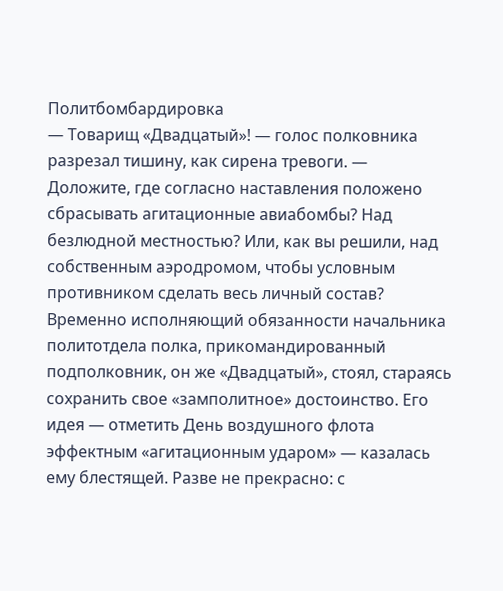Политбомбардировка
— Товарищ «Двадцатый»! — голос полковника разрезал тишину, как сирена тревоги. — Доложите, где согласно наставления положено сбрасывать агитационные авиабомбы? Над безлюдной местностью? Или, как вы решили, над собственным аэродромом, чтобы условным противником сделать весь личный состав?
Временно исполняющий обязанности начальника политотдела полка, прикомандированный подполковник, он же «Двадцатый», стоял, стараясь сохранить свое «замполитное» достоинство. Его идея — отметить День воздушного флота эффектным «агитационным ударом» — казалась ему блестящей. Разве не прекрасно: с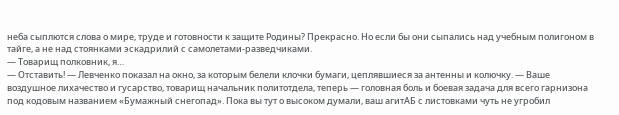неба сыплются слова о мире, труде и готовности к защите Родины? Прекрасно. Но если бы они сыпались над учебным полигоном в тайге, а не над стоянками эскадрилий с самолетами-разведчиками.
— Товарищ полковник, я…
— Отставить! — Левченко показал на окно, за которым белели клочки бумаги, цеплявшиеся за антенны и колючку. — Ваше воздушное лихачество и гусарство, товарищ начальник политотдела, теперь — головная боль и боевая задача для всего гарнизона под кодовым названием «Бумажный снегопад». Пока вы тут о высоком думали, ваш агитАБ с листовками чуть не угробил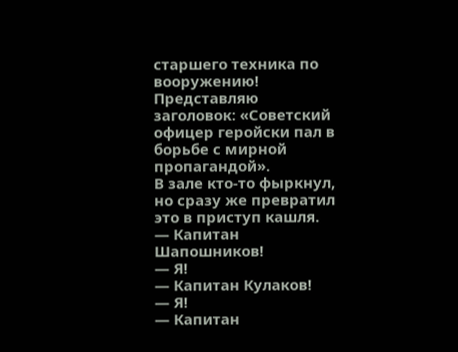старшего техника по вооружению! Представляю заголовок: «Советский офицер геройски пал в борьбе с мирной пропагандой».
В зале кто-то фыркнул, но сразу же превратил это в приступ кашля.
— Капитан Шапошников!
— Я!
— Капитан Кулаков!
— Я!
— Капитан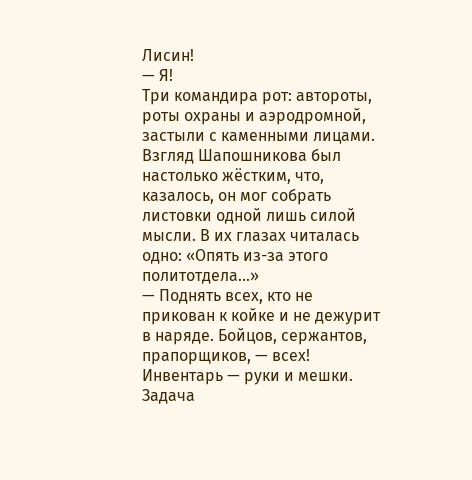Лисин!
— Я!
Три командира рот: автороты, роты охраны и аэродромной, застыли с каменными лицами. Взгляд Шапошникова был настолько жёстким, что, казалось, он мог собрать листовки одной лишь силой мысли. В их глазах читалась одно: «Опять из-за этого политотдела…»
— Поднять всех, кто не прикован к койке и не дежурит в наряде. Бойцов, сержантов, прапорщиков, — всех! Инвентарь — руки и мешки. Задача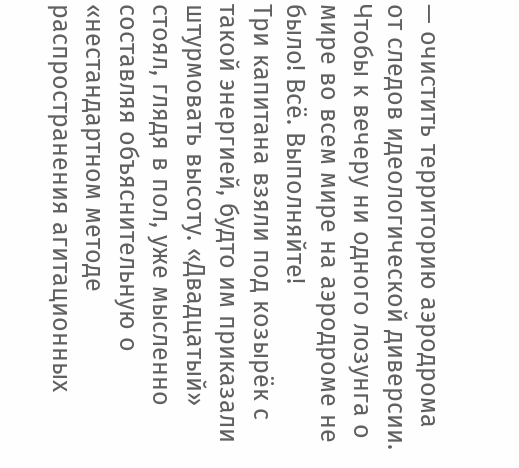— очистить территорию аэродрома от следов идеологической диверсии. Чтобы к вечеру ни одного лозунга о мире во всем мире на аэродроме не было! Всё. Выполняйте!
Три капитана взяли под козырёк с такой энергией, будто им приказали штурмовать высоту. «Двадцатый» стоял, глядя в пол, уже мысленно составляя объяснительную о «нестандартном методе распространения агитационных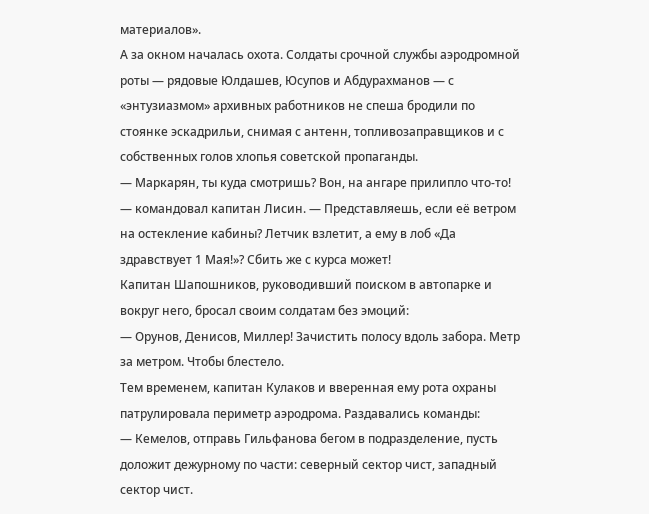материалов».
А за окном началась охота. Солдаты срочной службы аэродромной роты — рядовые Юлдашев, Юсупов и Абдурахманов — с «энтузиазмом» архивных работников не спеша бродили по стоянке эскадрильи, снимая с антенн, топливозаправщиков и с собственных голов хлопья советской пропаганды.
— Маркарян, ты куда смотришь? Вон, на ангаре прилипло что-то! — командовал капитан Лисин. — Представляешь, если её ветром на остекление кабины? Летчик взлетит, а ему в лоб «Да здравствует 1 Мая!»? Сбить же с курса может!
Капитан Шапошников, руководивший поиском в автопарке и вокруг него, бросал своим солдатам без эмоций:
— Орунов, Денисов, Миллер! Зачистить полосу вдоль забора. Метр за метром. Чтобы блестело.
Тем временем, капитан Кулаков и вверенная ему рота охраны патрулировала периметр аэродрома. Раздавались команды:
— Кемелов, отправь Гильфанова бегом в подразделение, пусть доложит дежурному по части: северный сектор чист, западный сектор чист.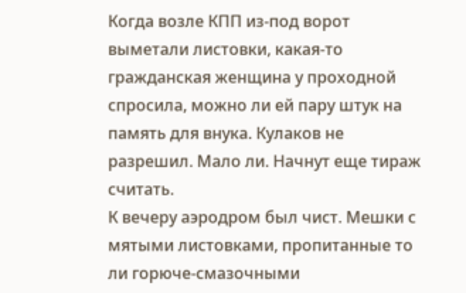Когда возле КПП из-под ворот выметали листовки, какая-то гражданская женщина у проходной спросила, можно ли ей пару штук на память для внука. Кулаков не разрешил. Мало ли. Начнут еще тираж считать.
К вечеру аэродром был чист. Мешки с мятыми листовками, пропитанные то ли горюче-смазочными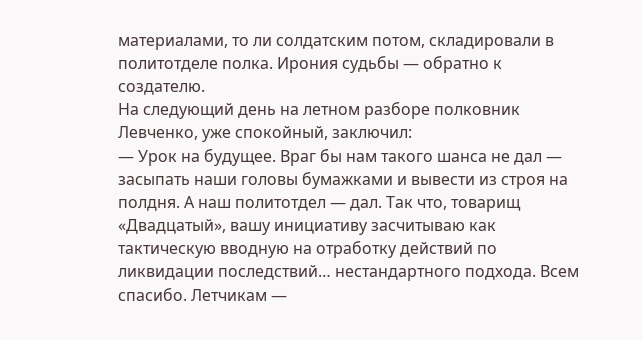материалами, то ли солдатским потом, складировали в политотделе полка. Ирония судьбы — обратно к создателю.
На следующий день на летном разборе полковник Левченко, уже спокойный, заключил:
— Урок на будущее. Враг бы нам такого шанса не дал — засыпать наши головы бумажками и вывести из строя на полдня. А наш политотдел — дал. Так что, товарищ «Двадцатый», вашу инициативу засчитываю как тактическую вводную на отработку действий по ликвидации последствий… нестандартного подхода. Всем спасибо. Летчикам —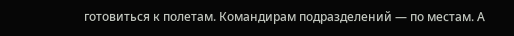готовиться к полетам. Командирам подразделений — по местам. А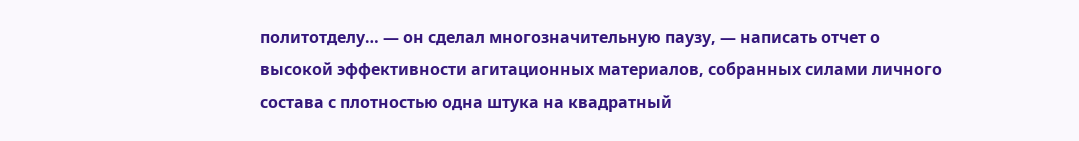политотделу… — он сделал многозначительную паузу, — написать отчет о высокой эффективности агитационных материалов, собранных силами личного состава с плотностью одна штука на квадратный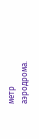метр аэродрома.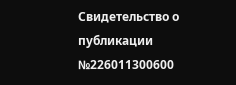Свидетельство о публикации №226011300600